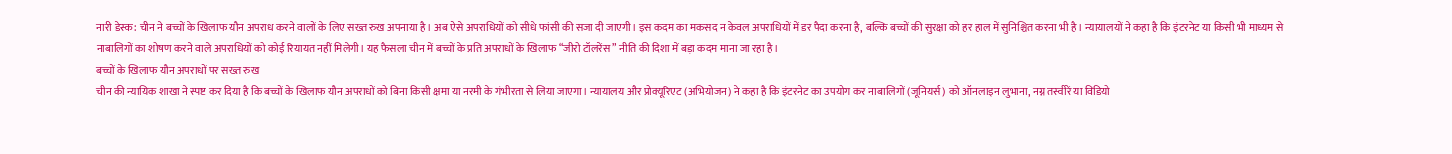नारी डेस्क: चीन ने बच्चों के खिलाफ यौन अपराध करने वालों के लिए सख्त रुख अपनाया है। अब ऐसे अपराधियों को सीधे फांसी की सजा दी जाएगी। इस कदम का मकसद न केवल अपराधियों में डर पैदा करना है, बल्कि बच्चों की सुरक्षा को हर हाल में सुनिश्चित करना भी है। न्यायालयों ने कहा है कि इंटरनेट या किसी भी माध्यम से नाबालिगों का शोषण करने वाले अपराधियों को कोई रियायत नहीं मिलेगी। यह फैसला चीन में बच्चों के प्रति अपराधों के खिलाफ “जीरो टॉलरेंस” नीति की दिशा में बड़ा कदम माना जा रहा है।
बच्चों के खिलाफ यौन अपराधों पर सख्त रुख
चीन की न्यायिक शाखा ने स्पष्ट कर दिया है कि बच्चों के खिलाफ यौन अपराधों को बिना किसी क्षमा या नरमी के गंभीरता से लिया जाएगा। न्यायालय और प्रोक्यूरिएट (अभियोजन) ने कहा है कि इंटरनेट का उपयोग कर नाबालिगों (जूनियर्स) को ऑनलाइन लुभाना, नग्न तस्वीरें या विडियो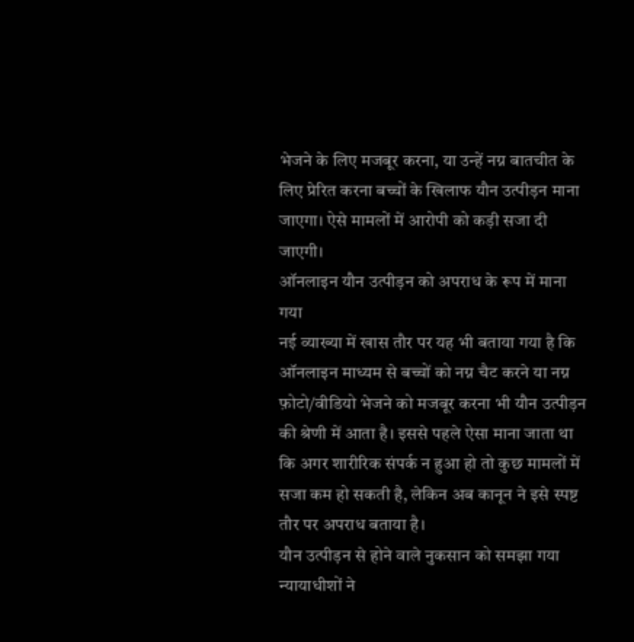भेजने के लिए मजबूर करना, या उन्हें नग्न बातचीत के लिए प्रेरित करना बच्चों के खिलाफ यौन उत्पीड़न माना जाएगा। ऐसे मामलों में आरोपी को कड़ी सजा दी जाएगी।
ऑनलाइन यौन उत्पीड़न को अपराध के रूप में माना गया
नई व्याख्या में खास तौर पर यह भी बताया गया है कि ऑनलाइन माध्यम से बच्चों को नग्न चैट करने या नग्न फ़ोटो/वीडियो भेजने को मजबूर करना भी यौन उत्पीड़न की श्रेणी में आता है। इससे पहले ऐसा माना जाता था कि अगर शारीरिक संपर्क न हुआ हो तो कुछ मामलों में सजा कम हो सकती है, लेकिन अब कानून ने इसे स्पष्ट तौर पर अपराध बताया है।
यौन उत्पीड़न से होने वाले नुकसान को समझा गया
न्यायाधीशों ने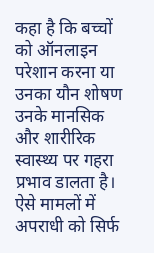कहा है कि बच्चों को ऑनलाइन परेशान करना या उनका यौन शोषण उनके मानसिक और शारीरिक स्वास्थ्य पर गहरा प्रभाव डालता है। ऐसे मामलों में अपराधी को सिर्फ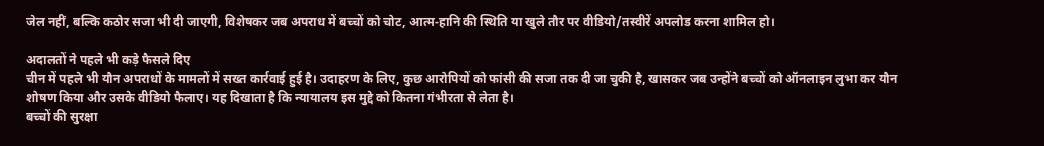जेल नहीं, बल्कि कठोर सजा भी दी जाएगी, विशेषकर जब अपराध में बच्चों को चोट, आत्म‑हानि की स्थिति या खुले तौर पर वीडियो/तस्वीरें अपलोड करना शामिल हो।

अदालतों ने पहले भी कड़े फैसले दिए
चीन में पहले भी यौन अपराधों के मामलों में सख्त कार्रवाई हुई है। उदाहरण के लिए, कुछ आरोपियों को फांसी की सजा तक दी जा चुकी है, खासकर जब उन्होंने बच्चों को ऑनलाइन लुभा कर यौन शोषण किया और उसके वीडियो फैलाए। यह दिखाता है कि न्यायालय इस मुद्दे को कितना गंभीरता से लेता है।
बच्चों की सुरक्षा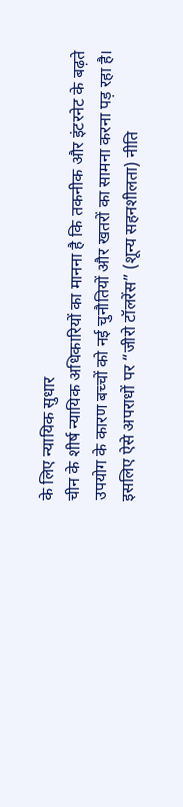के लिए न्यायिक सुधार
चीन के शीर्ष न्यायिक अधिकारियों का मानना है कि तकनीक और इंटरनेट के बढ़ते उपयोग के कारण बच्चों को नई चुनौतियों और खतरों का सामना करना पड़ रहा है। इसलिए ऐसे अपराधों पर “जीरो टॉलरेंस” (शून्य सहनशीलता) नीति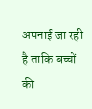अपनाई जा रही है ताकि बच्चों की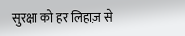सुरक्षा को हर लिहाज़ से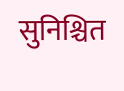सुनिश्चित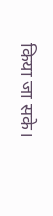किया जा सके।